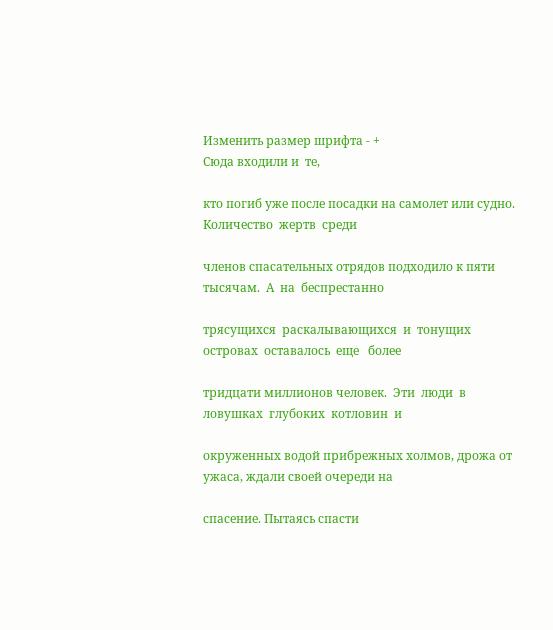Изменить размер шрифта - +
Сюда входили и  те,

кто погиб уже после посадки на самолет или судно. Количество  жертв  среди

членов спасательных отрядов подходило к пяти тысячам.  А  на  беспрестанно

трясущихся  раскалывающихся  и  тонущих  островах  оставалось  еще   более

тридцати миллионов человек.  Эти  люди  в  ловушках  глубоких  котловин  и

окруженных водой прибрежных холмов, дрожа от ужаса, ждали своей очереди на

спасение. Пытаясь спасти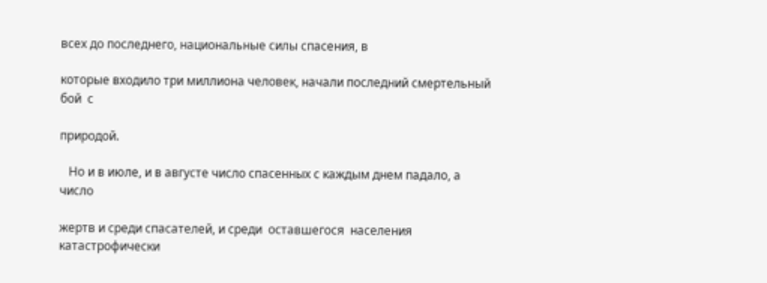всех до последнего, национальные силы спасения, в

которые входило три миллиона человек, начали последний смертельный  бой  с

природой.

   Но и в июле, и в августе число спасенных с каждым днем падало, а  число

жертв и среди спасателей, и среди  оставшегося  населения  катастрофически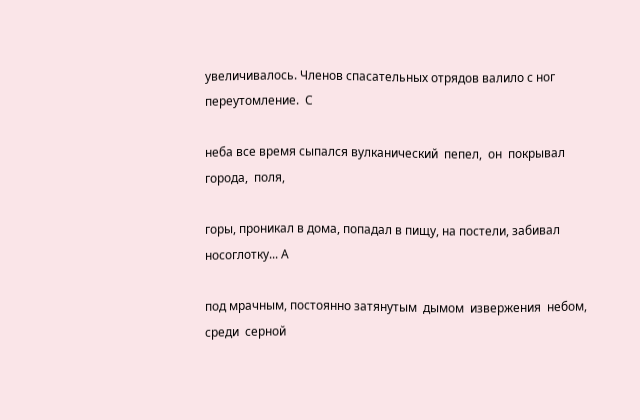увеличивалось. Членов спасательных отрядов валило с ног  переутомление.  С

неба все время сыпался вулканический  пепел,  он  покрывал  города,  поля,

горы, проникал в дома, попадал в пищу, на постели, забивал носоглотку... А

под мрачным, постоянно затянутым  дымом  извержения  небом,  среди  серной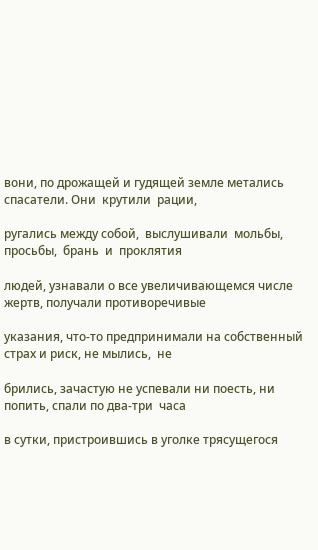вони, по дрожащей и гудящей земле метались спасатели. Они  крутили  рации,

ругались между собой,  выслушивали  мольбы,  просьбы,  брань  и  проклятия

людей, узнавали о все увеличивающемся числе жертв, получали противоречивые

указания, что-то предпринимали на собственный страх и риск, не мылись,  не

брились, зачастую не успевали ни поесть, ни попить, спали по два-три  часа

в сутки, пристроившись в уголке трясущегося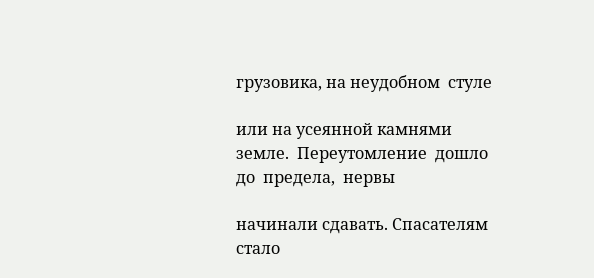грузовика, на неудобном  стуле

или на усеянной камнями  земле.  Переутомление  дошло  до  предела,  нервы

начинали сдавать. Спасателям стало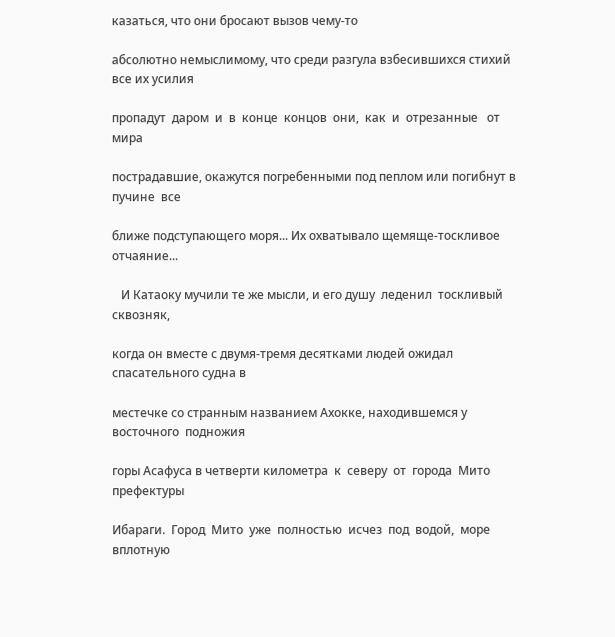казаться, что они бросают вызов чему-то

абсолютно немыслимому, что среди разгула взбесившихся стихий все их усилия

пропадут  даром  и  в  конце  концов  они,  как  и  отрезанные   от   мира

пострадавшие, окажутся погребенными под пеплом или погибнут в  пучине  все

ближе подступающего моря... Их охватывало щемяще-тоскливое отчаяние...

   И Катаоку мучили те же мысли, и его душу  леденил  тоскливый  сквозняк,

когда он вместе с двумя-тремя десятками людей ожидал спасательного судна в

местечке со странным названием Ахокке, находившемся у восточного  подножия

горы Асафуса в четверти километра  к  северу  от  города  Мито  префектуры

Ибараги.  Город  Мито  уже  полностью  исчез  под  водой,  море   вплотную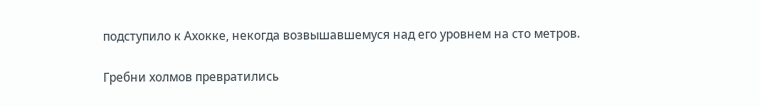подступило к Ахокке, некогда возвышавшемуся над его уровнем на сто метров.

Гребни холмов превратились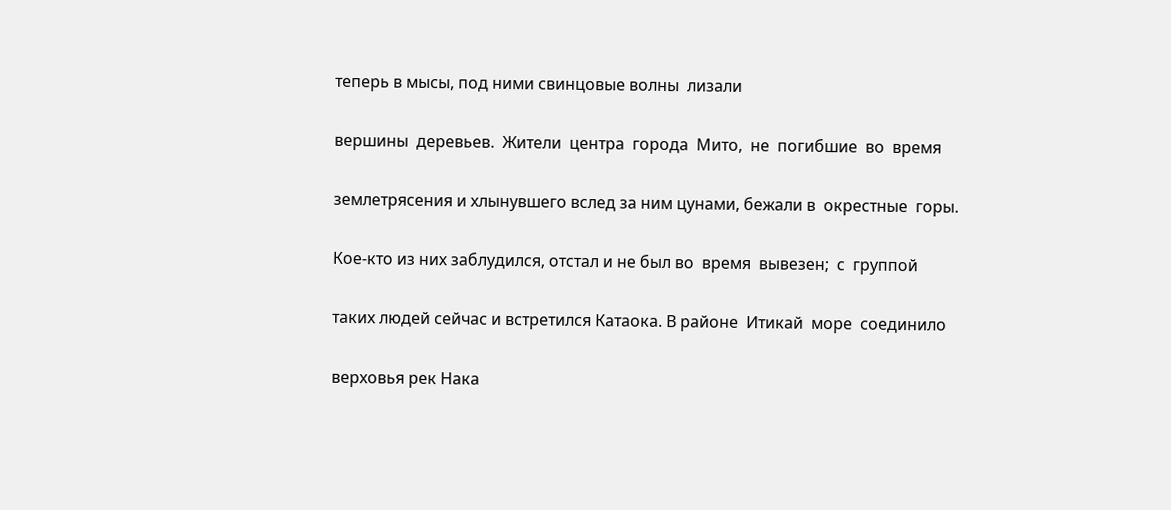теперь в мысы, под ними свинцовые волны  лизали

вершины  деревьев.  Жители  центра  города  Мито,  не  погибшие  во  время

землетрясения и хлынувшего вслед за ним цунами, бежали в  окрестные  горы.

Кое-кто из них заблудился, отстал и не был во  время  вывезен;  с  группой

таких людей сейчас и встретился Катаока. В районе  Итикай  море  соединило

верховья рек Нака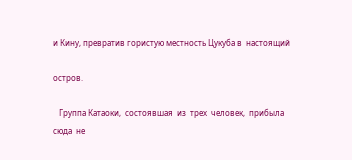и Кину, превратив гористую местность Цукуба в  настоящий

остров.

   Группа Катаоки,  состоявшая  из  трех  человек,  прибыла  сюда  не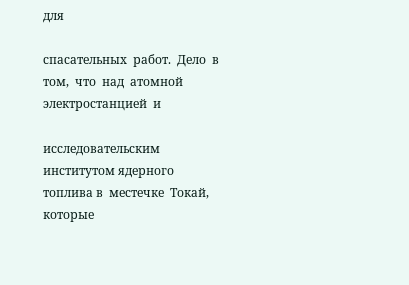для

спасательных  работ.  Дело  в  том,  что  над  атомной  электростанцией  и

исследовательским институтом ядерного топлива в  местечке  Токай,  которые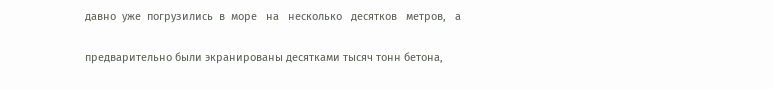давно  уже  погрузились  в  море   на   несколько   десятков   метров,   а

предварительно были экранированы десятками тысяч тонн бетона,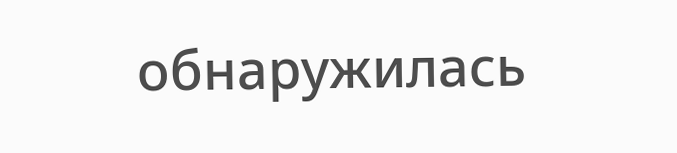обнаружилась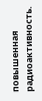повышенная радиоактивность.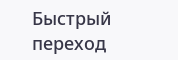Быстрый переход